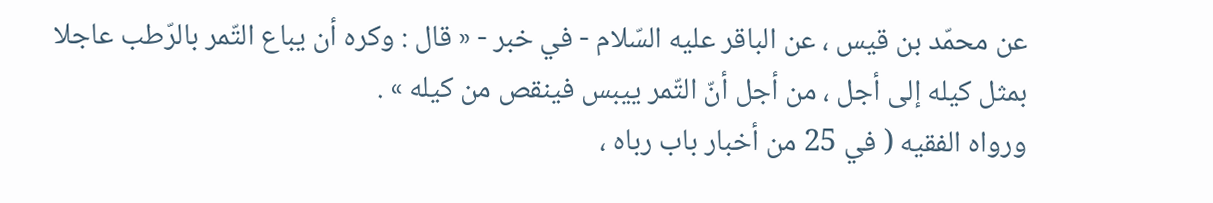عن محمّد بن قيس ، عن الباقر عليه السّلام - في خبر - « قال : وكره أن يباع التّمر بالرّطب عاجلا بمثل كيله إلى أجل ، من أجل أنّ التّمر ييبس فينقص من كيله » .
ورواه الفقيه ( في 25 من أخبار باب رباه ،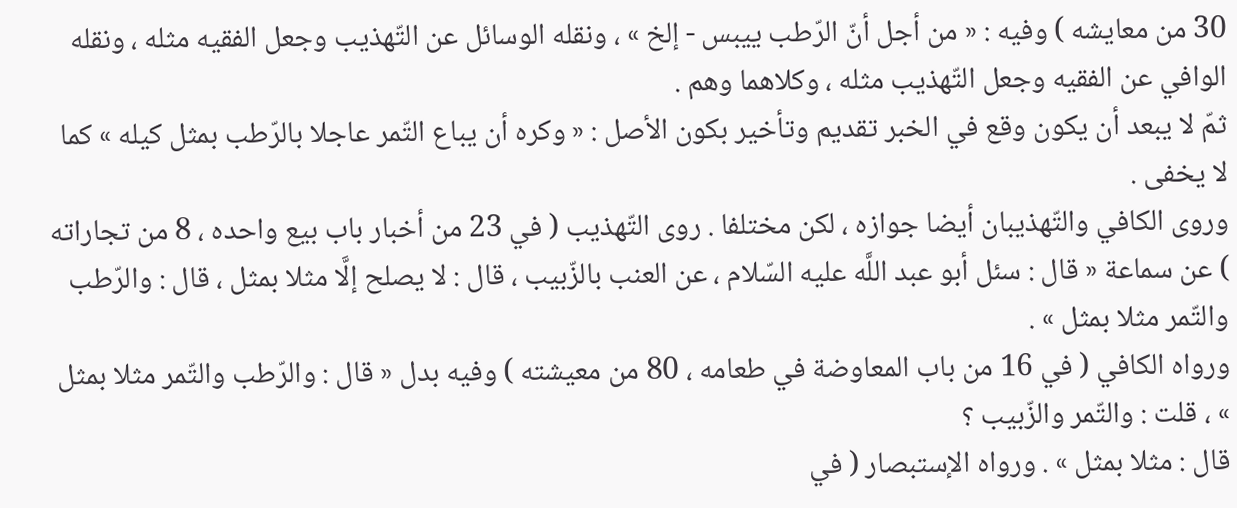30 من معايشه ) وفيه : « من أجل أنّ الرّطب ييبس - إلخ » ، ونقله الوسائل عن التّهذيب وجعل الفقيه مثله ، ونقله الوافي عن الفقيه وجعل التّهذيب مثله ، وكلاهما وهم .
ثمّ لا يبعد أن يكون وقع في الخبر تقديم وتأخير بكون الأصل : « وكره أن يباع التّمر عاجلا بالرّطب بمثل كيله » كما لا يخفى .
وروى الكافي والتّهذيبان أيضا جوازه ، لكن مختلفا . روى التّهذيب ( في 23 من أخبار باب بيع واحده ، 8 من تجاراته ) عن سماعة « قال : سئل أبو عبد اللَّه عليه السّلام ، عن العنب بالزّبيب ، قال : لا يصلح إلَّا مثلا بمثل ، قال : والرّطب والتّمر مثلا بمثل » .
ورواه الكافي ( في 16 من باب المعاوضة في طعامه ، 80 من معيشته ) وفيه بدل « قال : والرّطب والتّمر مثلا بمثل » ، قلت : والتّمر والزّبيب ؟
قال : مثلا بمثل » . ورواه الإستبصار ( في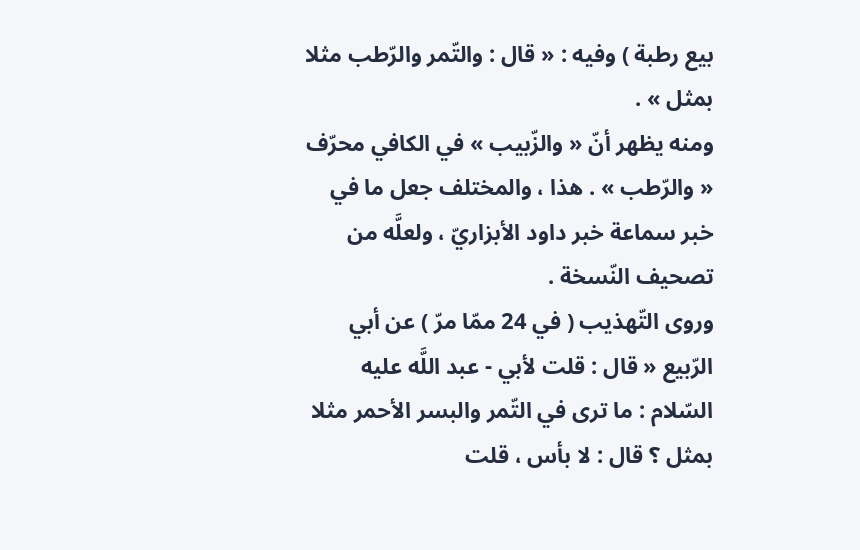بيع رطبة ) وفيه : « قال : والتّمر والرّطب مثلا بمثل » .
ومنه يظهر أنّ « والزّبيب » في الكافي محرّف « والرّطب » . هذا ، والمختلف جعل ما في خبر سماعة خبر داود الأبزاريّ ، ولعلَّه من تصحيف النّسخة .
وروى التّهذيب ( في 24 ممّا مرّ ) عن أبي الرّبيع « قال : قلت لأبي - عبد اللَّه عليه السّلام : ما ترى في التّمر والبسر الأحمر مثلا بمثل ؟ قال : لا بأس ، قلت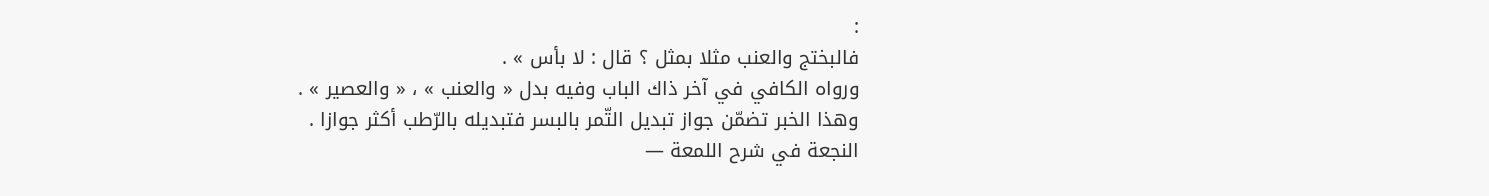:
فالبختج والعنب مثلا بمثل ؟ قال : لا بأس » .
ورواه الكافي في آخر ذاك الباب وفيه بدل « والعنب » ، « والعصير » .
وهذا الخبر تضمّن جواز تبديل التّمر بالبسر فتبديله بالرّطب أكثر جوازا .
النجعة في شرح اللمعة —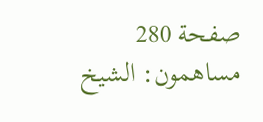صفحة 280
مساهمون: الشيخ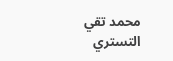محمد تقي التستري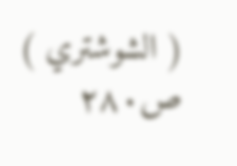( الشوشتري )
ص٢٨٠